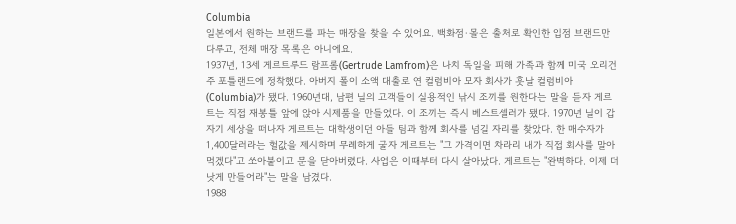Columbia
일본에서 원하는 브랜드를 파는 매장을 찾을 수 있어요. 백화점·몰은 출처로 확인한 입점 브랜드만 다루고, 전체 매장 목록은 아니에요.
1937년, 13세 게르트루드 람프롬(Gertrude Lamfrom)은 나치 독일을 피해 가족과 함께 미국 오리건주 포틀랜드에 정착했다. 아버지 폴이 소액 대출로 연 컬럼비아 모자 회사가 훗날 컬럼비아(Columbia)가 됐다. 1960년대, 남편 닐의 고객들이 실용적인 낚시 조끼를 원한다는 말을 듣자 게르트는 직접 재봉틀 앞에 앉아 시제품을 만들었다. 이 조끼는 즉시 베스트셀러가 됐다. 1970년 닐이 갑자기 세상을 떠나자 게르트는 대학생이던 아들 팀과 함께 회사를 넘길 자리를 찾았다. 한 매수자가 1,400달러라는 헐값을 제시하며 무례하게 굴자 게르트는 "그 가격이면 차라리 내가 직접 회사를 말아먹겠다"고 쏘아붙이고 문을 닫아버렸다. 사업은 이때부터 다시 살아났다. 게르트는 "완벽하다. 이제 더 낫게 만들어라"는 말을 남겼다.
1988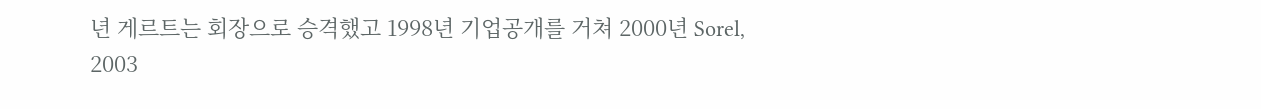년 게르트는 회장으로 승격했고 1998년 기업공개를 거쳐 2000년 Sorel, 2003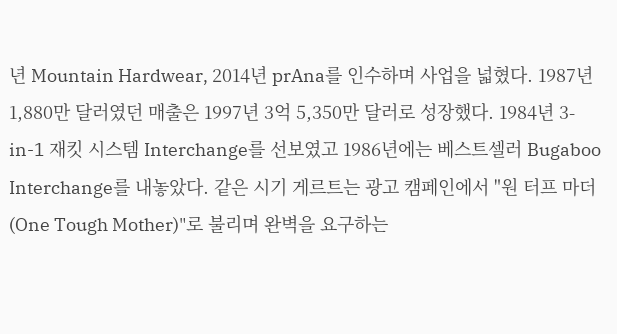년 Mountain Hardwear, 2014년 prAna를 인수하며 사업을 넓혔다. 1987년 1,880만 달러였던 매출은 1997년 3억 5,350만 달러로 성장했다. 1984년 3-in-1 재킷 시스템 Interchange를 선보였고 1986년에는 베스트셀러 Bugaboo Interchange를 내놓았다. 같은 시기 게르트는 광고 캠페인에서 "원 터프 마더(One Tough Mother)"로 불리며 완벽을 요구하는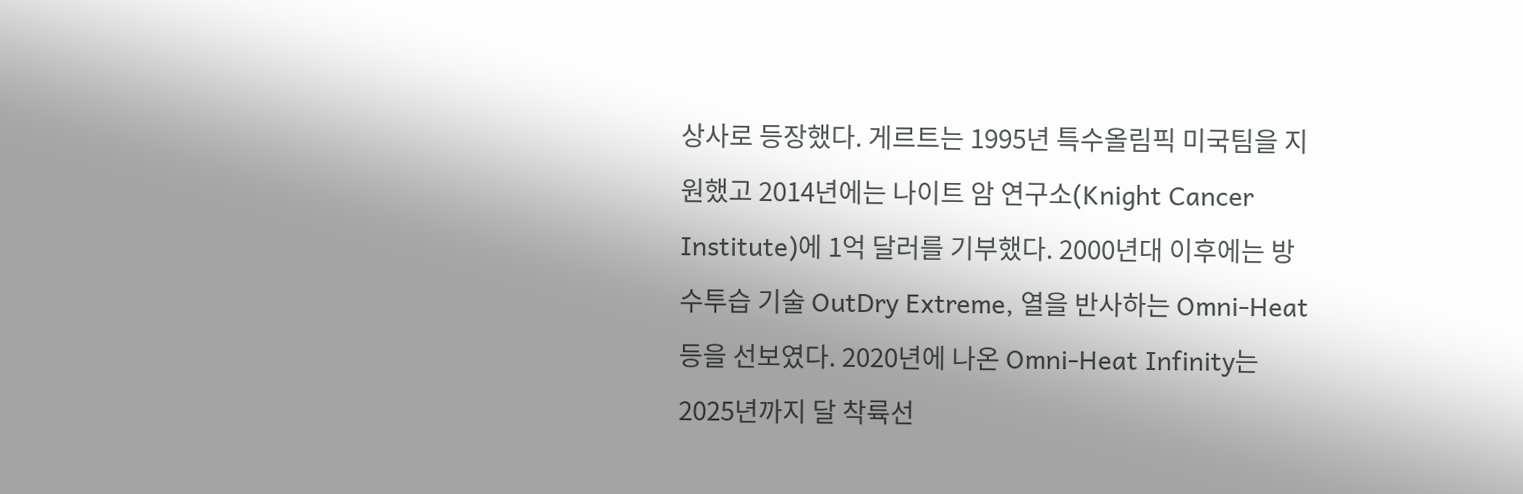상사로 등장했다. 게르트는 1995년 특수올림픽 미국팀을 지원했고 2014년에는 나이트 암 연구소(Knight Cancer Institute)에 1억 달러를 기부했다. 2000년대 이후에는 방수투습 기술 OutDry Extreme, 열을 반사하는 Omni-Heat 등을 선보였다. 2020년에 나온 Omni-Heat Infinity는 2025년까지 달 착륙선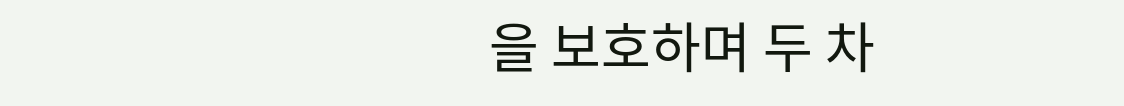을 보호하며 두 차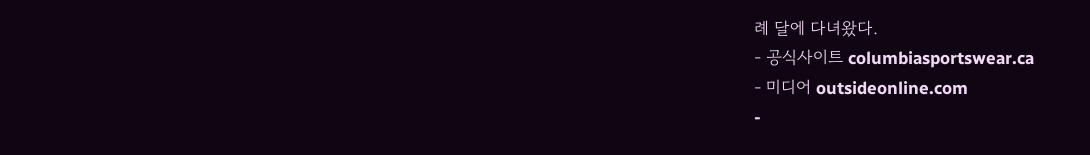례 달에 다녀왔다.
- 공식사이트 columbiasportswear.ca
- 미디어 outsideonline.com
-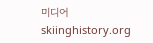미디어 skiinghistory.org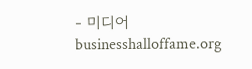- 미디어 businesshalloffame.org